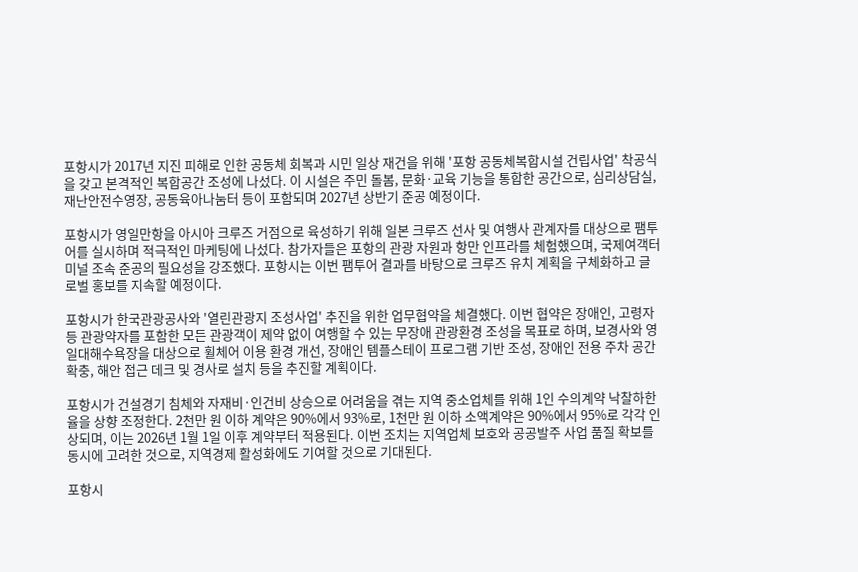포항시가 2017년 지진 피해로 인한 공동체 회복과 시민 일상 재건을 위해 '포항 공동체복합시설 건립사업' 착공식을 갖고 본격적인 복합공간 조성에 나섰다. 이 시설은 주민 돌봄, 문화·교육 기능을 통합한 공간으로, 심리상담실, 재난안전수영장, 공동육아나눔터 등이 포함되며 2027년 상반기 준공 예정이다.

포항시가 영일만항을 아시아 크루즈 거점으로 육성하기 위해 일본 크루즈 선사 및 여행사 관계자를 대상으로 팸투어를 실시하며 적극적인 마케팅에 나섰다. 참가자들은 포항의 관광 자원과 항만 인프라를 체험했으며, 국제여객터미널 조속 준공의 필요성을 강조했다. 포항시는 이번 팸투어 결과를 바탕으로 크루즈 유치 계획을 구체화하고 글로벌 홍보를 지속할 예정이다.

포항시가 한국관광공사와 '열린관광지 조성사업' 추진을 위한 업무협약을 체결했다. 이번 협약은 장애인, 고령자 등 관광약자를 포함한 모든 관광객이 제약 없이 여행할 수 있는 무장애 관광환경 조성을 목표로 하며, 보경사와 영일대해수욕장을 대상으로 휠체어 이용 환경 개선, 장애인 템플스테이 프로그램 기반 조성, 장애인 전용 주차 공간 확충, 해안 접근 데크 및 경사로 설치 등을 추진할 계획이다.

포항시가 건설경기 침체와 자재비·인건비 상승으로 어려움을 겪는 지역 중소업체를 위해 1인 수의계약 낙찰하한율을 상향 조정한다. 2천만 원 이하 계약은 90%에서 93%로, 1천만 원 이하 소액계약은 90%에서 95%로 각각 인상되며, 이는 2026년 1월 1일 이후 계약부터 적용된다. 이번 조치는 지역업체 보호와 공공발주 사업 품질 확보를 동시에 고려한 것으로, 지역경제 활성화에도 기여할 것으로 기대된다.

포항시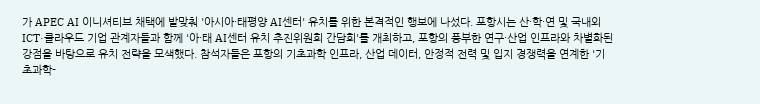가 APEC AI 이니셔티브 채택에 발맞춰 '아시아·태평양 AI센터' 유치를 위한 본격적인 행보에 나섰다. 포항시는 산·학·연 및 국내외 ICT·클라우드 기업 관계자들과 함께 '아·태 AI센터 유치 추진위원회 간담회'를 개최하고, 포항의 풍부한 연구·산업 인프라와 차별화된 강점을 바탕으로 유치 전략을 모색했다. 참석자들은 포항의 기초과학 인프라, 산업 데이터, 안정적 전력 및 입지 경쟁력을 연계한 '기초과학-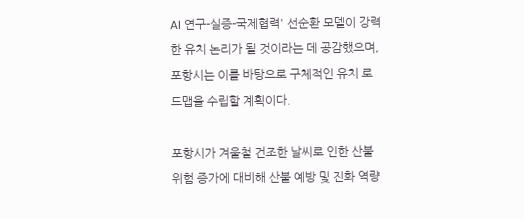AI 연구-실증-국제협력' 선순환 모델이 강력한 유치 논리가 될 것이라는 데 공감했으며, 포항시는 이를 바탕으로 구체적인 유치 로드맵을 수립할 계획이다.

포항시가 겨울철 건조한 날씨로 인한 산불 위험 증가에 대비해 산불 예방 및 진화 역량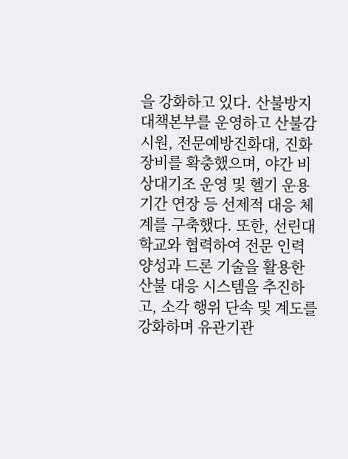을 강화하고 있다. 산불방지대책본부를 운영하고 산불감시원, 전문예방진화대, 진화 장비를 확충했으며, 야간 비상대기조 운영 및 헬기 운용 기간 연장 등 선제적 대응 체계를 구축했다. 또한, 선린대학교와 협력하여 전문 인력 양성과 드론 기술을 활용한 산불 대응 시스템을 추진하고, 소각 행위 단속 및 계도를 강화하며 유관기관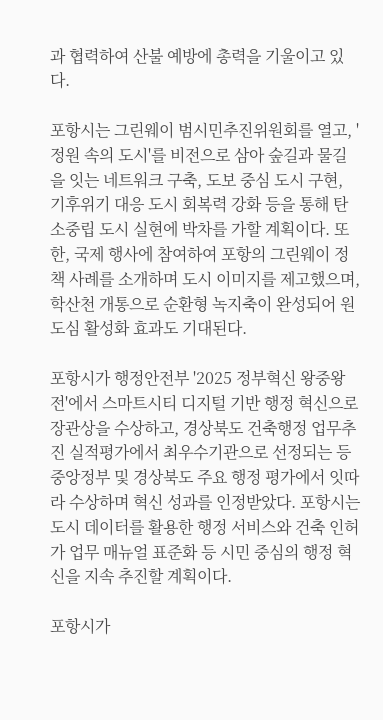과 협력하여 산불 예방에 총력을 기울이고 있다.

포항시는 그린웨이 범시민추진위원회를 열고, '정원 속의 도시'를 비전으로 삼아 숲길과 물길을 잇는 네트워크 구축, 도보 중심 도시 구현, 기후위기 대응 도시 회복력 강화 등을 통해 탄소중립 도시 실현에 박차를 가할 계획이다. 또한, 국제 행사에 참여하여 포항의 그린웨이 정책 사례를 소개하며 도시 이미지를 제고했으며, 학산천 개통으로 순환형 녹지축이 완성되어 원도심 활성화 효과도 기대된다.

포항시가 행정안전부 '2025 정부혁신 왕중왕전'에서 스마트시티 디지털 기반 행정 혁신으로 장관상을 수상하고, 경상북도 건축행정 업무추진 실적평가에서 최우수기관으로 선정되는 등 중앙정부 및 경상북도 주요 행정 평가에서 잇따라 수상하며 혁신 성과를 인정받았다. 포항시는 도시 데이터를 활용한 행정 서비스와 건축 인허가 업무 매뉴얼 표준화 등 시민 중심의 행정 혁신을 지속 추진할 계획이다.

포항시가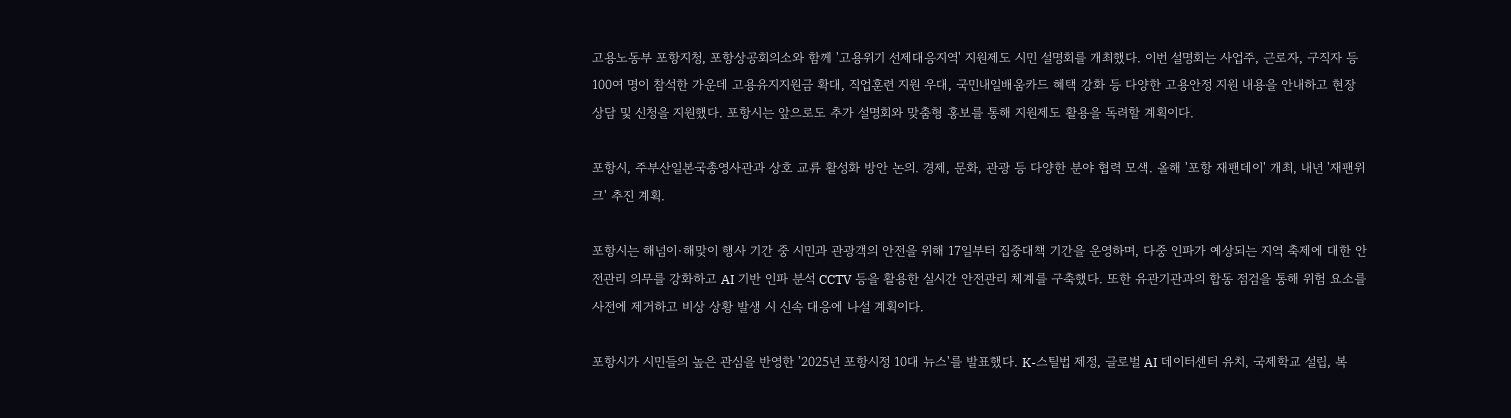고용노동부 포항지청, 포항상공회의소와 함께 '고용위기 선제대응지역' 지원제도 시민 설명회를 개최했다. 이번 설명회는 사업주, 근로자, 구직자 등 100여 명이 참석한 가운데 고용유지지원금 확대, 직업훈련 지원 우대, 국민내일배움카드 혜택 강화 등 다양한 고용안정 지원 내용을 안내하고 현장 상담 및 신청을 지원했다. 포항시는 앞으로도 추가 설명회와 맞춤형 홍보를 통해 지원제도 활용을 독려할 계획이다.

포항시, 주부산일본국총영사관과 상호 교류 활성화 방안 논의. 경제, 문화, 관광 등 다양한 분야 협력 모색. 올해 '포항 재팬데이' 개최, 내년 '재팬위크' 추진 계획.

포항시는 해넘이·해맞이 행사 기간 중 시민과 관광객의 안전을 위해 17일부터 집중대책 기간을 운영하며, 다중 인파가 예상되는 지역 축제에 대한 안전관리 의무를 강화하고 AI 기반 인파 분석 CCTV 등을 활용한 실시간 안전관리 체계를 구축했다. 또한 유관기관과의 합동 점검을 통해 위험 요소를 사전에 제거하고 비상 상황 발생 시 신속 대응에 나설 계획이다.

포항시가 시민들의 높은 관심을 반영한 '2025년 포항시정 10대 뉴스'를 발표했다. K-스틸법 제정, 글로벌 AI 데이터센터 유치, 국제학교 설립, 복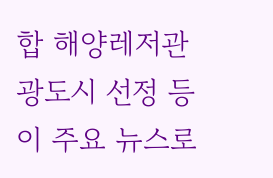합 해양레저관광도시 선정 등이 주요 뉴스로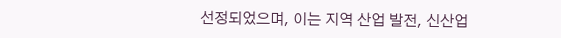선정되었으며, 이는 지역 산업 발전, 신산업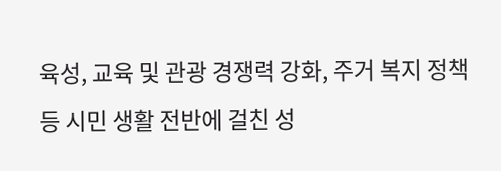육성, 교육 및 관광 경쟁력 강화, 주거 복지 정책 등 시민 생활 전반에 걸친 성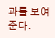과를 보여준다.